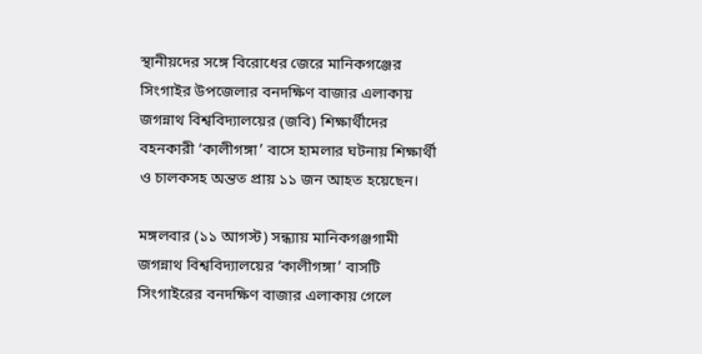স্থানীয়দের সঙ্গে বিরোধের জেরে মানিকগঞ্জের সিংগাইর উপজেলার বনদক্ষিণ বাজার এলাকায় জগন্নাথ বিশ্ববিদ্যালয়ের (জবি) শিক্ষার্থীদের বহনকারী ‘কালীগঙ্গা’ বাসে হামলার ঘটনায় শিক্ষার্থী ও চালকসহ অন্তত প্রায় ১১ জন আহত হয়েছেন।

মঙ্গলবার (১১ আগস্ট) সন্ধ্যায় মানিকগঞ্জগামী জগন্নাথ বিশ্ববিদ্যালয়ের ‘কালীগঙ্গা’ বাসটি সিংগাইরের বনদক্ষিণ বাজার এলাকায় গেলে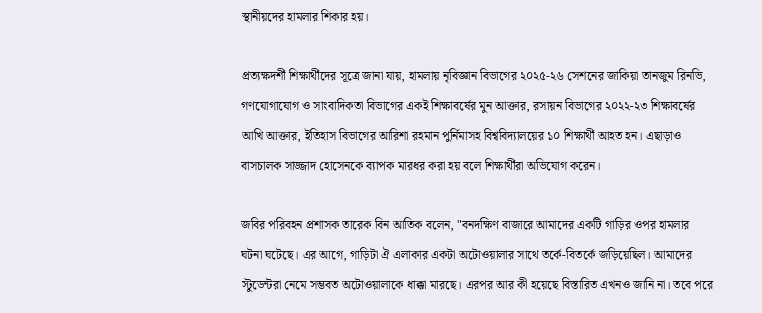স্থানীয়দের হামলার শিকার হয়।

প্রত্যক্ষদর্শী শিক্ষার্থীদের সূত্রে জানা যায়, হামলায় নৃবিজ্ঞান বিভাগের ২০২৫-২৬ সেশনের জাকিয়া তানজুম রিনভি, গণযোগাযোগ ও সাংবাদিকতা বিভাগের একই শিক্ষাবর্ষের মুন আক্তার, রসায়ন বিভাগের ২০২২-২৩ শিক্ষাবর্ষের আখি আক্তার, ইতিহাস বিভাগের আরিশা রহমান পুর্নিমাসহ বিশ্ববিদ্যালয়ের ১০ শিক্ষার্থী আহত হন। এছাড়াও বাসচালক সাজ্জাদ হোসেনকে ব্যাপক মারধর করা হয় বলে শিক্ষার্থীরা অভিযোগ করেন।

জবির পরিবহন প্রশাসক তারেক বিন আতিক বলেন, "বনদক্ষিণ বাজারে আমাদের একটি গাড়ির ওপর হামলার ঘটনা ঘটেছে। এর আগে, গাড়িটা ঐ এলাকার একটা অটোওয়ালার সাথে তর্কে-বিতর্কে জড়িয়েছিল। আমাদের স্টুডেন্টরা নেমে সম্ভবত অটোওয়ালাকে ধাক্কা মারছে। এরপর আর কী হয়েছে বিস্তারিত এখনও জানি না। তবে পরে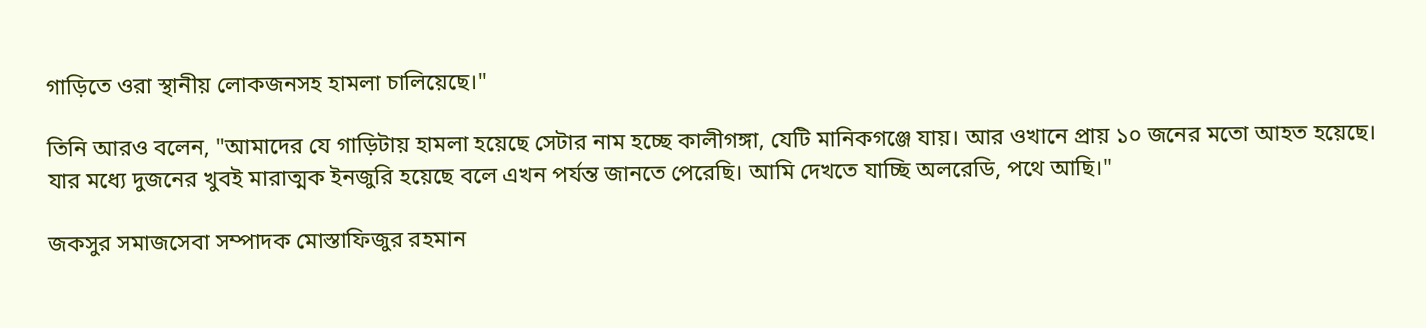গাড়িতে ওরা স্থানীয় লোকজনসহ হামলা চালিয়েছে।"

তিনি আরও বলেন, "আমাদের যে গাড়িটায় হামলা হয়েছে সেটার নাম হচ্ছে কালীগঙ্গা, যেটি মানিকগঞ্জে যায়। আর ওখানে প্রায় ১০ জনের মতো আহত হয়েছে। যার মধ্যে দুজনের খুবই মারাত্মক ইনজুরি হয়েছে বলে এখন পর্যন্ত জানতে পেরেছি। আমি দেখতে যাচ্ছি অলরেডি, পথে আছি।"

জকসুর সমাজসেবা সম্পাদক মোস্তাফিজুর রহমান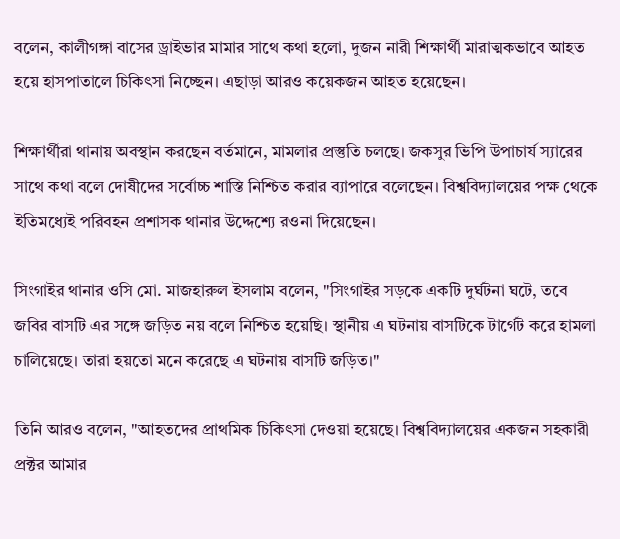বলেন, কালীগঙ্গা বাসের ড্রাইভার মামার সাথে কথা হলো, দুজন নারী শিক্ষার্থী মারাত্মকভাবে আহত হয়ে হাসপাতালে চিকিৎসা নিচ্ছেন। এছাড়া আরও কয়েকজন আহত হয়েছেন।

শিক্ষার্থীরা থানায় অবস্থান করছেন বর্তমানে, মামলার প্রস্তুতি চলছে। জকসুর ভিপি উপাচার্য স্যারের সাথে কথা বলে দোষীদের সর্বোচ্চ শাস্তি নিশ্চিত করার ব্যাপারে বলেছেন। বিশ্ববিদ্যালয়ের পক্ষ থেকে ইতিমধ্যেই পরিবহন প্রশাসক থানার উদ্দেশ্যে রওনা দিয়েছেন।

সিংগাইর থানার ওসি মো. মাজহারুল ইসলাম বলেন, "সিংগাইর সড়কে একটি দুর্ঘটনা ঘটে, তবে জবির বাসটি এর সঙ্গে জড়িত নয় বলে নিশ্চিত হয়েছি। স্থানীয় এ ঘটনায় বাসটিকে টার্গেট করে হামলা চালিয়েছে। তারা হয়তো মনে করেছে এ ঘটনায় বাসটি জড়িত।"

তিনি আরও বলেন, "আহতদের প্রাথমিক চিকিৎসা দেওয়া হয়েছে। বিশ্ববিদ্যালয়ের একজন সহকারী প্রক্টর আমার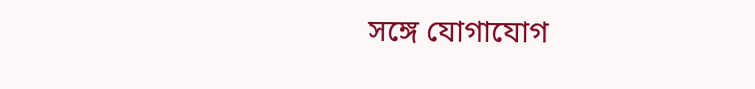সঙ্গে যোগাযোগ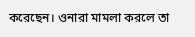করেছেন। ওনারা মামলা করলে তা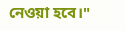নেওয়া হবে।"